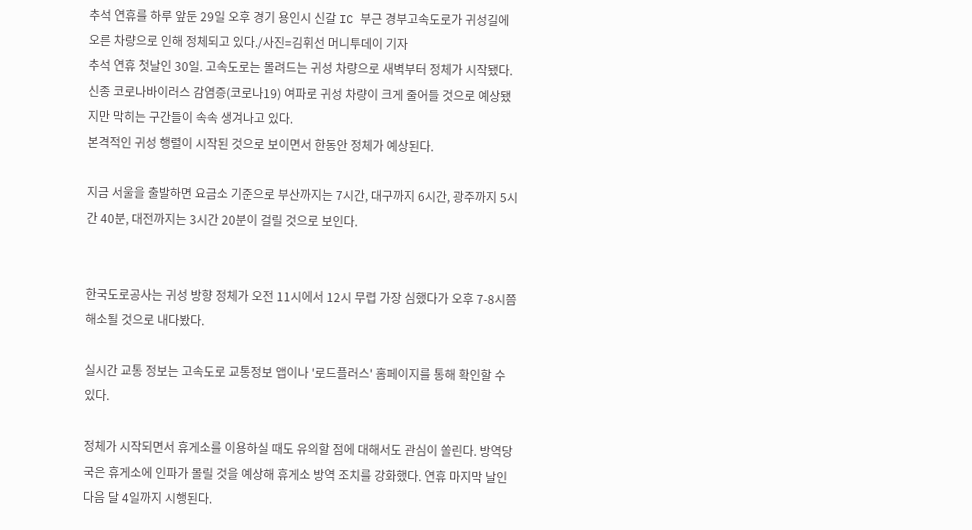추석 연휴를 하루 앞둔 29일 오후 경기 용인시 신갈 IC 부근 경부고속도로가 귀성길에 오른 차량으로 인해 정체되고 있다./사진=김휘선 머니투데이 기자
추석 연휴 첫날인 30일. 고속도로는 몰려드는 귀성 차량으로 새벽부터 정체가 시작됐다. 신종 코로나바이러스 감염증(코로나19) 여파로 귀성 차량이 크게 줄어들 것으로 예상됐지만 막히는 구간들이 속속 생겨나고 있다.
본격적인 귀성 행렬이 시작된 것으로 보이면서 한동안 정체가 예상된다.

지금 서울을 출발하면 요금소 기준으로 부산까지는 7시간, 대구까지 6시간, 광주까지 5시간 40분, 대전까지는 3시간 20분이 걸릴 것으로 보인다.


한국도로공사는 귀성 방향 정체가 오전 11시에서 12시 무렵 가장 심했다가 오후 7-8시쯤 해소될 것으로 내다봤다.

실시간 교통 정보는 고속도로 교통정보 앱이나 '로드플러스' 홈페이지를 통해 확인할 수 있다.

정체가 시작되면서 휴게소를 이용하실 때도 유의할 점에 대해서도 관심이 쏠린다. 방역당국은 휴게소에 인파가 몰릴 것을 예상해 휴게소 방역 조치를 강화했다. 연휴 마지막 날인 다음 달 4일까지 시행된다.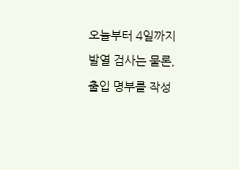오늘부터 4일까지 발열 검사는 물론, 출입 명부를 작성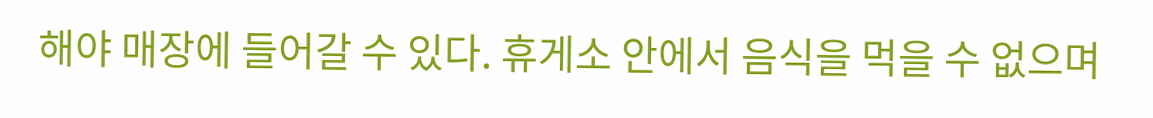해야 매장에 들어갈 수 있다. 휴게소 안에서 음식을 먹을 수 없으며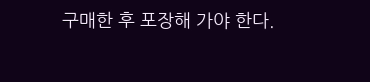구매한 후 포장해 가야 한다.